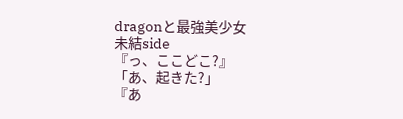dragonと最強美少女
未結side
『っ、ここどこ?』
「あ、起きた?」
『あ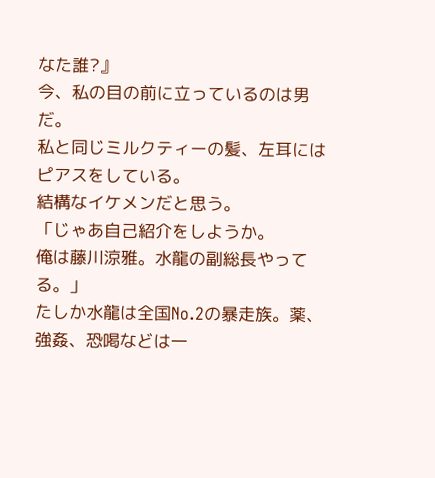なた誰?』
今、私の目の前に立っているのは男だ。
私と同じミルクティーの髪、左耳にはピアスをしている。
結構なイケメンだと思う。
「じゃあ自己紹介をしようか。
俺は藤川涼雅。水龍の副総長やってる。」
たしか水龍は全国No.2の暴走族。薬、強姦、恐喝などは一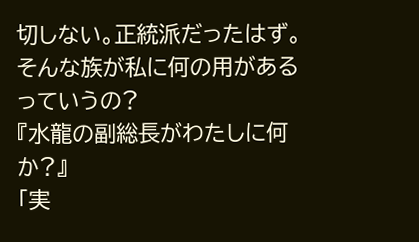切しない。正統派だったはず。
そんな族が私に何の用があるっていうの?
『水龍の副総長がわたしに何か?』
「実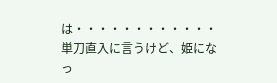は・・・・・・・・・・・・
単刀直入に言うけど、姫になっ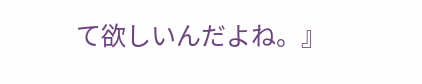て欲しいんだよね。』